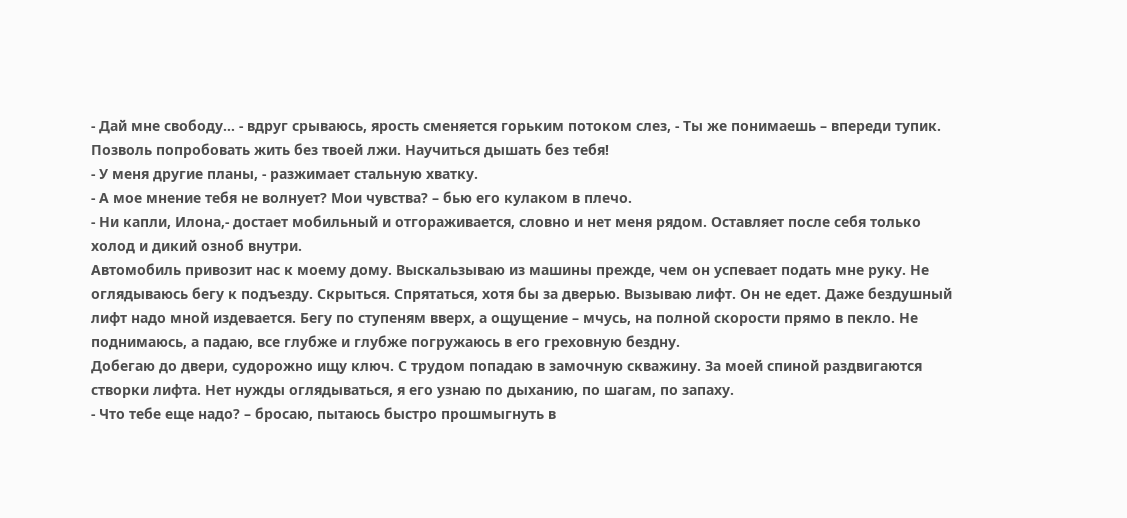- Дай мне свободу… - вдруг срываюсь, ярость сменяется горьким потоком слез, - Ты же понимаешь – впереди тупик. Позволь попробовать жить без твоей лжи. Научиться дышать без тебя!
- У меня другие планы, - разжимает стальную хватку.
- А мое мнение тебя не волнует? Мои чувства? – бью его кулаком в плечо.
- Ни капли, Илона,- достает мобильный и отгораживается, словно и нет меня рядом. Оставляет после себя только холод и дикий озноб внутри.
Автомобиль привозит нас к моему дому. Выскальзываю из машины прежде, чем он успевает подать мне руку. Не оглядываюсь бегу к подъезду. Скрыться. Спрятаться, хотя бы за дверью. Вызываю лифт. Он не едет. Даже бездушный лифт надо мной издевается. Бегу по ступеням вверх, а ощущение – мчусь, на полной скорости прямо в пекло. Не поднимаюсь, а падаю, все глубже и глубже погружаюсь в его греховную бездну.
Добегаю до двери, судорожно ищу ключ. С трудом попадаю в замочную скважину. За моей спиной раздвигаются створки лифта. Нет нужды оглядываться, я его узнаю по дыханию, по шагам, по запаху.
- Что тебе еще надо? – бросаю, пытаюсь быстро прошмыгнуть в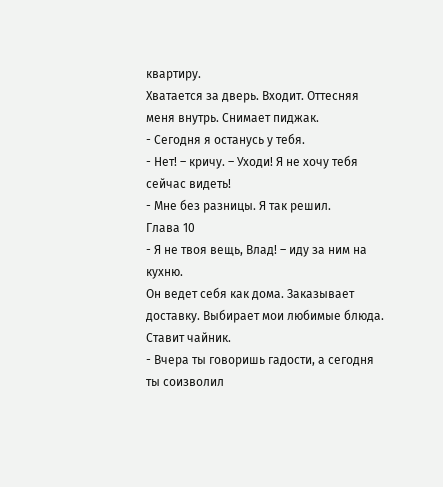квартиру.
Хватается за дверь. Входит. Оттесняя меня внутрь. Снимает пиджак.
- Сегодня я останусь у тебя.
- Нет! – кричу. – Уходи! Я не хочу тебя сейчас видеть!
- Мне без разницы. Я так решил.
Глава 10
- Я не твоя вещь, Влад! – иду за ним на кухню.
Он ведет себя как дома. Заказывает доставку. Выбирает мои любимые блюда. Ставит чайник.
- Вчера ты говоришь гадости, а сегодня ты соизволил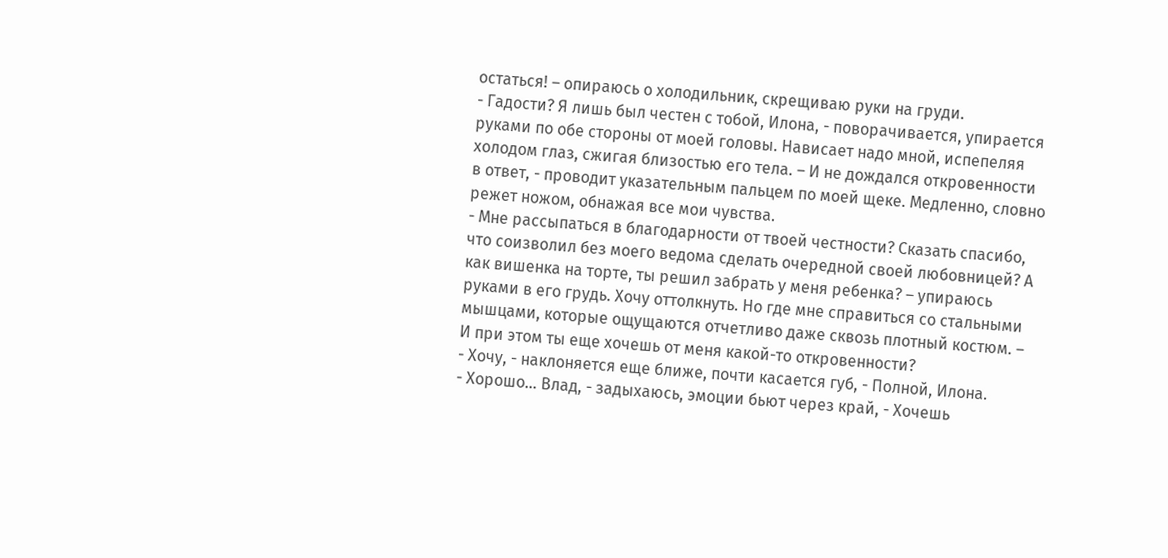остаться! – опираюсь о холодильник, скрещиваю руки на груди.
- Гадости? Я лишь был честен с тобой, Илона, - поворачивается, упирается руками по обе стороны от моей головы. Нависает надо мной, испепеляя холодом глаз, сжигая близостью его тела. – И не дождался откровенности в ответ, - проводит указательным пальцем по моей щеке. Медленно, словно режет ножом, обнажая все мои чувства.
- Мне рассыпаться в благодарности от твоей честности? Сказать спасибо, что соизволил без моего ведома сделать очередной своей любовницей? А как вишенка на торте, ты решил забрать у меня ребенка? – упираюсь руками в его грудь. Хочу оттолкнуть. Но где мне справиться со стальными мышцами, которые ощущаются отчетливо даже сквозь плотный костюм. – И при этом ты еще хочешь от меня какой-то откровенности?
- Хочу, - наклоняется еще ближе, почти касается губ, - Полной, Илона.
- Хорошо… Влад, - задыхаюсь, эмоции бьют через край, - Хочешь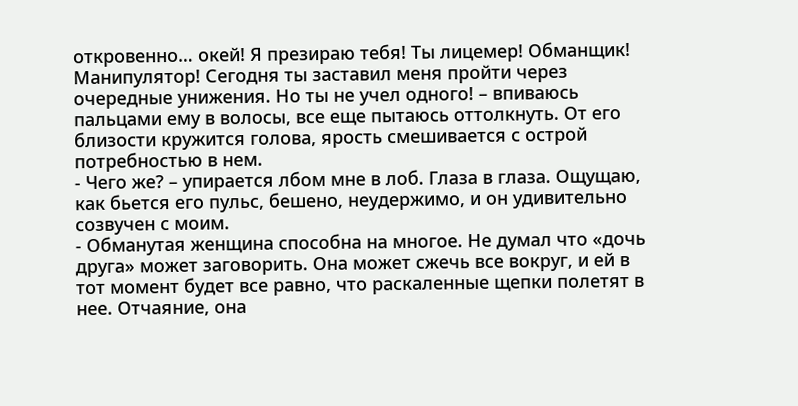откровенно… окей! Я презираю тебя! Ты лицемер! Обманщик! Манипулятор! Сегодня ты заставил меня пройти через очередные унижения. Но ты не учел одного! – впиваюсь пальцами ему в волосы, все еще пытаюсь оттолкнуть. От его близости кружится голова, ярость смешивается с острой потребностью в нем.
- Чего же? – упирается лбом мне в лоб. Глаза в глаза. Ощущаю, как бьется его пульс, бешено, неудержимо, и он удивительно созвучен с моим.
- Обманутая женщина способна на многое. Не думал что «дочь друга» может заговорить. Она может сжечь все вокруг, и ей в тот момент будет все равно, что раскаленные щепки полетят в нее. Отчаяние, она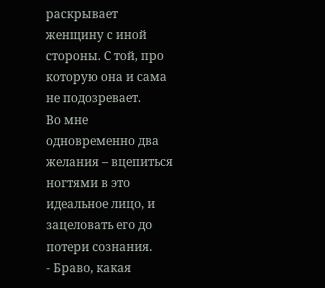раскрывает женщину с иной стороны. С той, про которую она и сама не подозревает.
Во мне одновременно два желания – вцепиться ногтями в это идеальное лицо, и зацеловать его до потери сознания.
- Браво, какая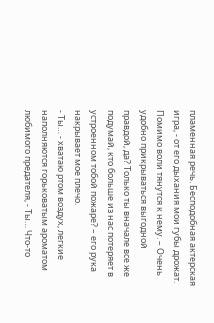пламенная речь. Бесподобная актерская игра, - от его дыхания мои губы дрожат. Помимо воли тянутся к нему. – Очень удобно прикрываться выгодной правдой, да? Только ты вначале все же подумай, кто больше из нас потеряет в устроенном тобой пожаре? – его рука накрывает мое плечо.
- Ты… - хватаю ртом воздух, легкие наполняются горьковатым ароматом любимого предателя, - Ты… Что-то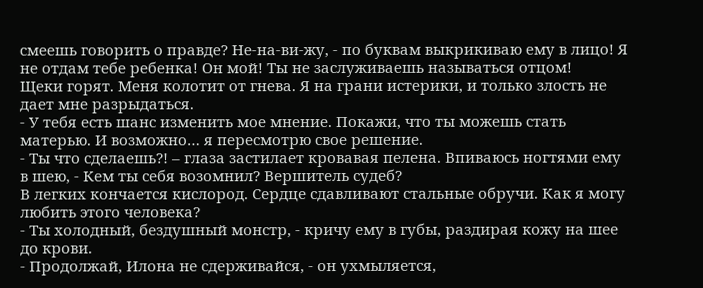смеешь говорить о правде? Не-на-ви-жу, - по буквам выкрикиваю ему в лицо! Я не отдам тебе ребенка! Он мой! Ты не заслуживаешь называться отцом!
Щеки горят. Меня колотит от гнева. Я на грани истерики, и только злость не дает мне разрыдаться.
- У тебя есть шанс изменить мое мнение. Покажи, что ты можешь стать матерью. И возможно… я пересмотрю свое решение.
- Ты что сделаешь?! – глаза застилает кровавая пелена. Впиваюсь ногтями ему в шею, - Кем ты себя возомнил? Вершитель судеб?
В легких кончается кислород. Сердце сдавливают стальные обручи. Как я могу любить этого человека?
- Ты холодный, бездушный монстр, - кричу ему в губы, раздирая кожу на шее до крови.
- Продолжай, Илона не сдерживайся, - он ухмыляется,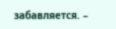забавляется. –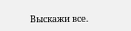Выскажи все.